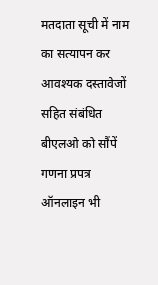मतदाता सूची में नाम का सत्यापन कर आवश्यक दस्तावेजों सहित संबंधित बीएलओ को सौंपें गणना प्रपत्र
ऑनलाइन भी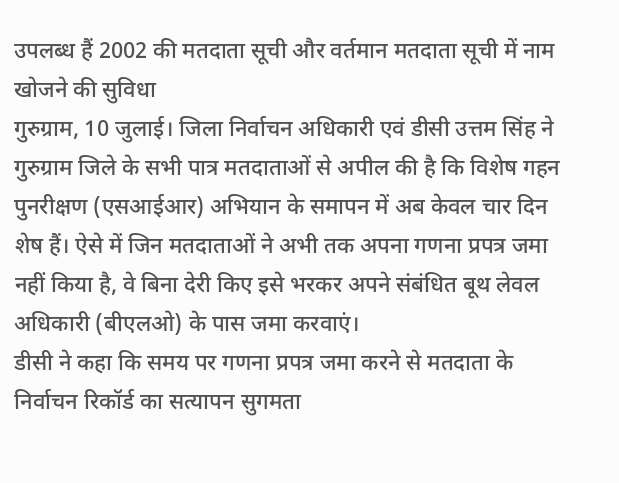उपलब्ध हैं 2002 की मतदाता सूची और वर्तमान मतदाता सूची में नाम खोजने की सुविधा
गुरुग्राम, 10 जुलाई। जिला निर्वाचन अधिकारी एवं डीसी उत्तम सिंह ने गुरुग्राम जिले के सभी पात्र मतदाताओं से अपील की है कि विशेष गहन पुनरीक्षण (एसआईआर) अभियान के समापन में अब केवल चार दिन शेष हैं। ऐसे में जिन मतदाताओं ने अभी तक अपना गणना प्रपत्र जमा नहीं किया है, वे बिना देरी किए इसे भरकर अपने संबंधित बूथ लेवल अधिकारी (बीएलओ) के पास जमा करवाएं।
डीसी ने कहा कि समय पर गणना प्रपत्र जमा करने से मतदाता के निर्वाचन रिकॉर्ड का सत्यापन सुगमता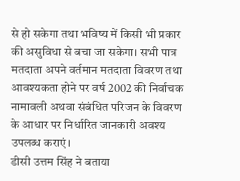से हो सकेगा तथा भविष्य में किसी भी प्रकार की असुविधा से बचा जा सकेगा। सभी पात्र मतदाता अपने वर्तमान मतदाता विवरण तथा आवश्यकता होने पर वर्ष 2002 की निर्वाचक नामावली अथवा संबंधित परिजन के विवरण के आधार पर निर्धारित जानकारी अवश्य उपलब्ध कराएं।
डीसी उत्तम सिंह ने बताया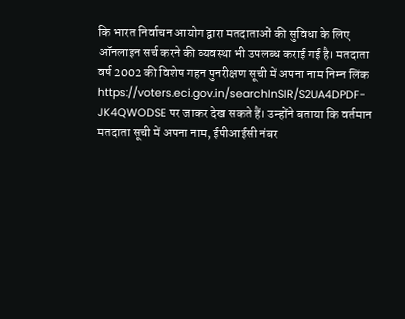कि भारत निर्वाचन आयोग द्वारा मतदाताओं की सुविधा के लिए ऑनलाइन सर्च करने की व्यवस्था भी उपलब्ध कराई गई है। मतदाता वर्ष 2002 की विशेष गहन पुनरीक्षण सूची में अपना नाम निम्न लिंक
https://voters.eci.gov.in/searchInSIR/S2UA4DPDF-JK4QWODSE पर जाकर देख सकते हैं। उन्होंने बताया कि वर्तमान मतदाता सूची में अपना नाम, ईपीआईसी नंबर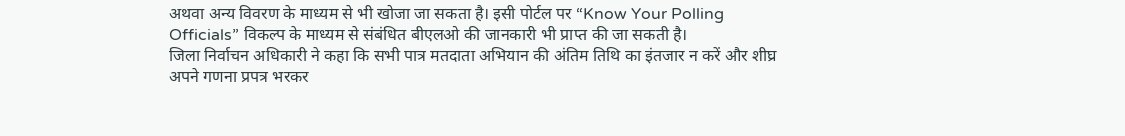अथवा अन्य विवरण के माध्यम से भी खोजा जा सकता है। इसी पोर्टल पर “Know Your Polling Officials” विकल्प के माध्यम से संबंधित बीएलओ की जानकारी भी प्राप्त की जा सकती है।
जिला निर्वाचन अधिकारी ने कहा कि सभी पात्र मतदाता अभियान की अंतिम तिथि का इंतजार न करें और शीघ्र अपने गणना प्रपत्र भरकर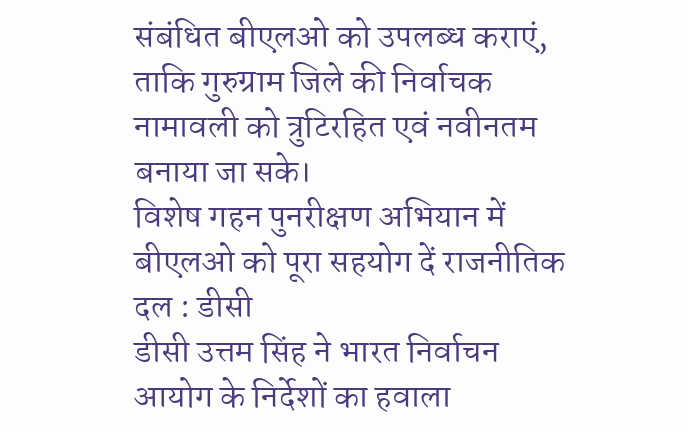संबंधित बीएलओ को उपलब्ध कराएं, ताकि गुरुग्राम जिले की निर्वाचक नामावली को त्रुटिरहित एवं नवीनतम बनाया जा सके।
विशेष गहन पुनरीक्षण अभियान में बीएलओ को पूरा सहयोग दें राजनीतिक दल : डीसी
डीसी उत्तम सिंह ने भारत निर्वाचन आयोग के निर्देशों का हवाला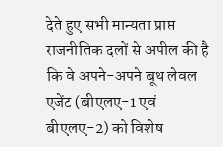देते हुए सभी मान्यता प्राप्त राजनीतिक दलों से अपील की है कि वे अपने-अपने बूथ लेवल एजेंट (बीएलए-1 एवं बीएलए-2) को विशेष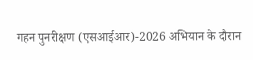गहन पुनरीक्षण (एसआईआर)-2026 अभियान के दौरान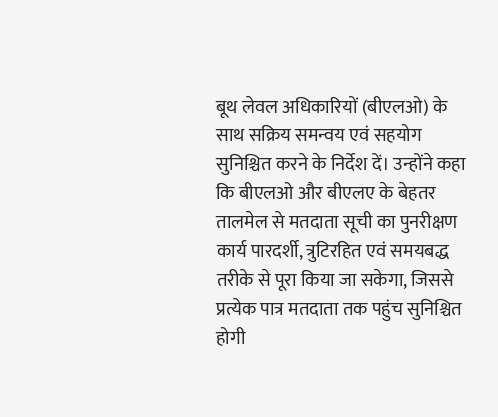बूथ लेवल अधिकारियों (बीएलओ) के साथ सक्रिय समन्वय एवं सहयोग सुनिश्चित करने के निर्देश दें। उन्होंने कहा कि बीएलओ और बीएलए के बेहतर तालमेल से मतदाता सूची का पुनरीक्षण कार्य पारदर्शी, त्रुटिरहित एवं समयबद्ध तरीके से पूरा किया जा सकेगा, जिससे प्रत्येक पात्र मतदाता तक पहुंच सुनिश्चित होगी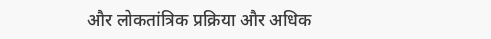और लोकतांत्रिक प्रक्रिया और अधिक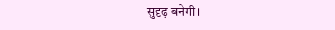सुदृढ़ बनेगी।